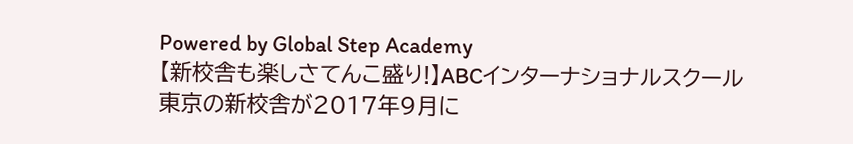Powered by Global Step Academy
【新校舎も楽しさてんこ盛り!】ABCインターナショナルスクール東京の新校舎が2017年9月に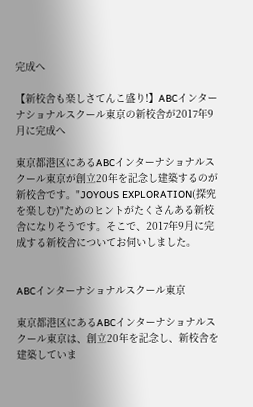完成へ

【新校舎も楽しさてんこ盛り!】ABCインターナショナルスクール東京の新校舎が2017年9月に完成へ

東京都港区にあるABCインターナショナルスクール東京が創立20年を記念し建築するのが新校舎です。"JOYOUS EXPLORATION(探究を楽しむ)"ためのヒントがたくさんある新校舎になりそうです。そこで、2017年9月に完成する新校舎についてお伺いしました。


ABCインターナショナルスクール東京

東京都港区にあるABCインターナショナルスクール東京は、創立20年を記念し、新校舎を建築していま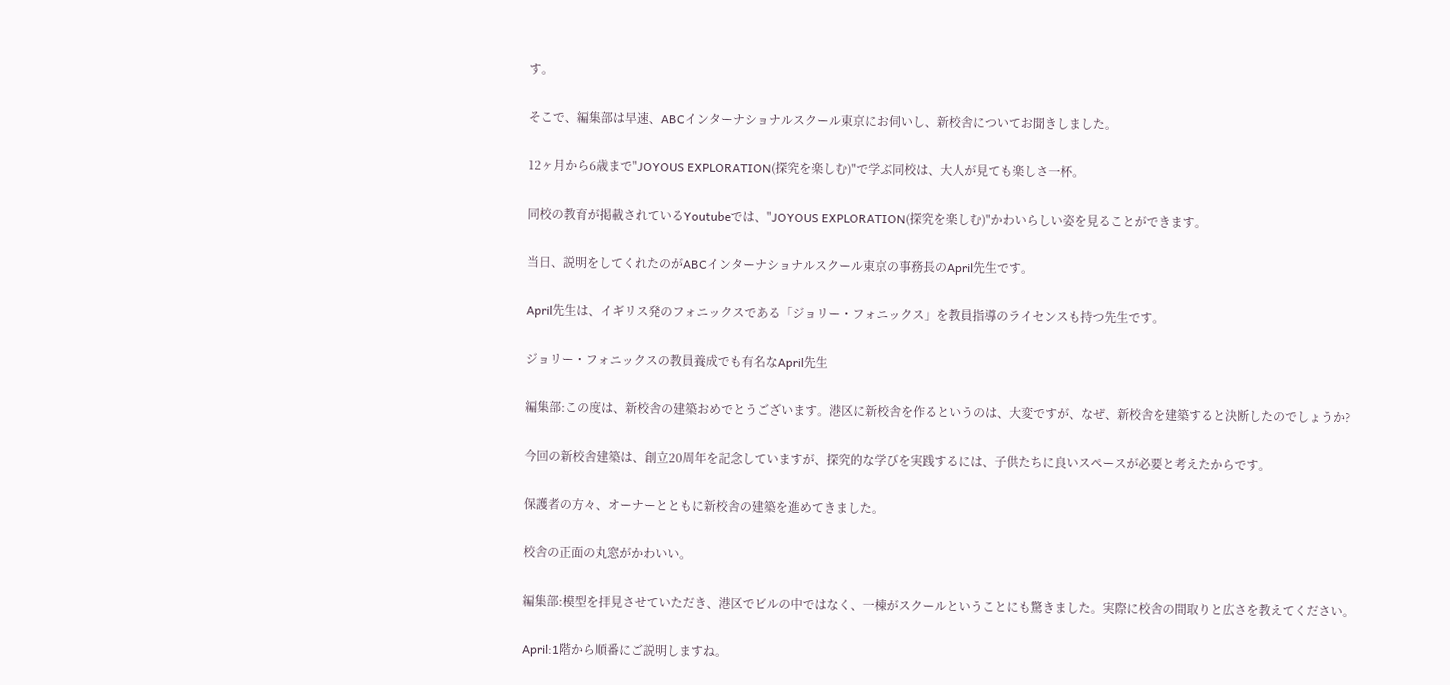す。

そこで、編集部は早速、ABCインターナショナルスクール東京にお伺いし、新校舎についてお聞きしました。

12ヶ月から6歳まで"JOYOUS EXPLORATION(探究を楽しむ)"で学ぶ同校は、大人が見ても楽しさ一杯。

同校の教育が掲載されているYoutubeでは、"JOYOUS EXPLORATION(探究を楽しむ)"かわいらしい姿を見ることができます。

当日、説明をしてくれたのがABCインターナショナルスクール東京の事務長のApril先生です。

April先生は、イギリス発のフォニックスである「ジョリー・フォニックス」を教員指導のライセンスも持つ先生です。

ジョリー・フォニックスの教員養成でも有名なApril先生

編集部:この度は、新校舎の建築おめでとうございます。港区に新校舎を作るというのは、大変ですが、なぜ、新校舎を建築すると決断したのでしょうか?

今回の新校舎建築は、創立20周年を記念していますが、探究的な学びを実践するには、子供たちに良いスペースが必要と考えたからです。

保護者の方々、オーナーとともに新校舎の建築を進めてきました。

校舎の正面の丸窓がかわいい。

編集部:模型を拝見させていただき、港区でビルの中ではなく、一棟がスクールということにも驚きました。実際に校舎の間取りと広さを教えてください。

April:1階から順番にご説明しますね。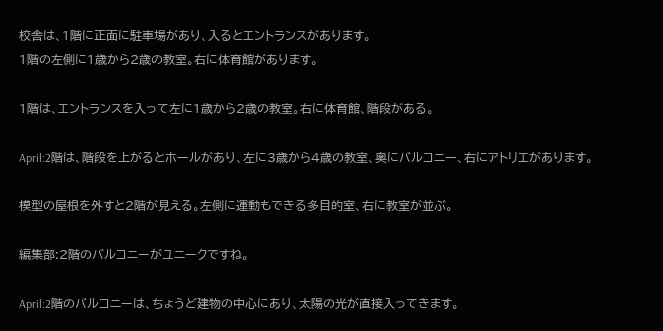校舎は、1階に正面に駐車場があり、入るとエントランスがあります。
1階の左側に1歳から2歳の教室。右に体育館があります。

1階は、エントランスを入って左に1歳から2歳の教室。右に体育館、階段がある。

April:2階は、階段を上がるとホールがあり、左に3歳から4歳の教室、奥にバルコニー、右にアトリエがあります。

模型の屋根を外すと2階が見える。左側に運動もできる多目的室、右に教室が並ぶ。

編集部:2階のバルコニーがユニークですね。

April:2階のバルコニーは、ちょうど建物の中心にあり、太陽の光が直接入ってきます。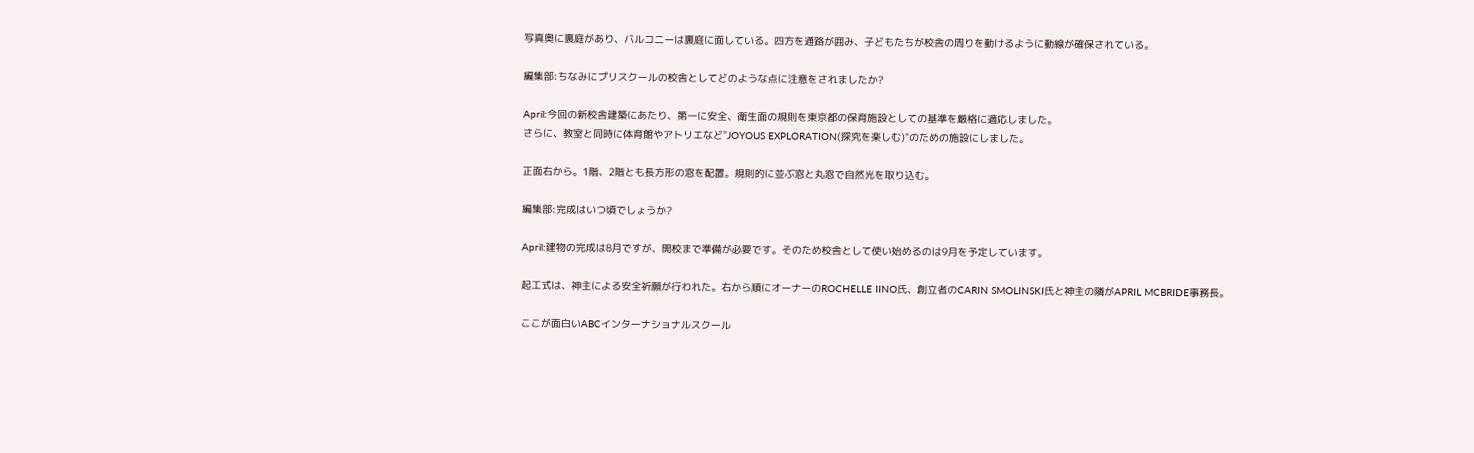写真奥に裏庭があり、バルコニーは裏庭に面している。四方を通路が囲み、子どもたちが校舎の周りを動けるように動線が確保されている。

編集部:ちなみにプリスクールの校舎としてどのような点に注意をされましたか?

April:今回の新校舎建築にあたり、第一に安全、衛生面の規則を東京都の保育施設としての基準を厳格に適応しました。
さらに、教室と同時に体育館やアトリエなど"JOYOUS EXPLORATION(探究を楽しむ)"のための施設にしました。

正面右から。1階、2階とも長方形の窓を配置。規則的に並ぶ窓と丸窓で自然光を取り込む。

編集部:完成はいつ頃でしょうか?

April:建物の完成は8月ですが、開校まで準備が必要です。そのため校舎として使い始めるのは9月を予定しています。

起工式は、神主による安全祈願が行われた。右から順にオーナーのROCHELLE IINO氏、創立者のCARIN SMOLINSKI氏と神主の隣がAPRIL MCBRIDE事務長。

ここが面白いABCインターナショナルスクール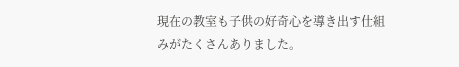現在の教室も子供の好奇心を導き出す仕組みがたくさんありました。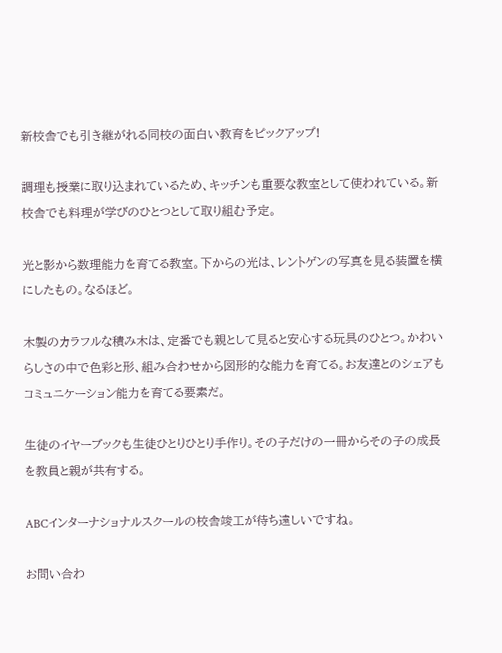新校舎でも引き継がれる同校の面白い教育をピックアップ!

調理も授業に取り込まれているため、キッチンも重要な教室として使われている。新校舎でも料理が学びのひとつとして取り組む予定。

光と影から数理能力を育てる教室。下からの光は、レントゲンの写真を見る装置を横にしたもの。なるほど。

木製のカラフルな積み木は、定番でも親として見ると安心する玩具のひとつ。かわいらしさの中で色彩と形、組み合わせから図形的な能力を育てる。お友達とのシェアもコミュニケーション能力を育てる要素だ。

生徒のイヤーブックも生徒ひとりひとり手作り。その子だけの一冊からその子の成長を教員と親が共有する。

ABCインターナショナルスクールの校舎竣工が待ち遠しいですね。

お問い合わ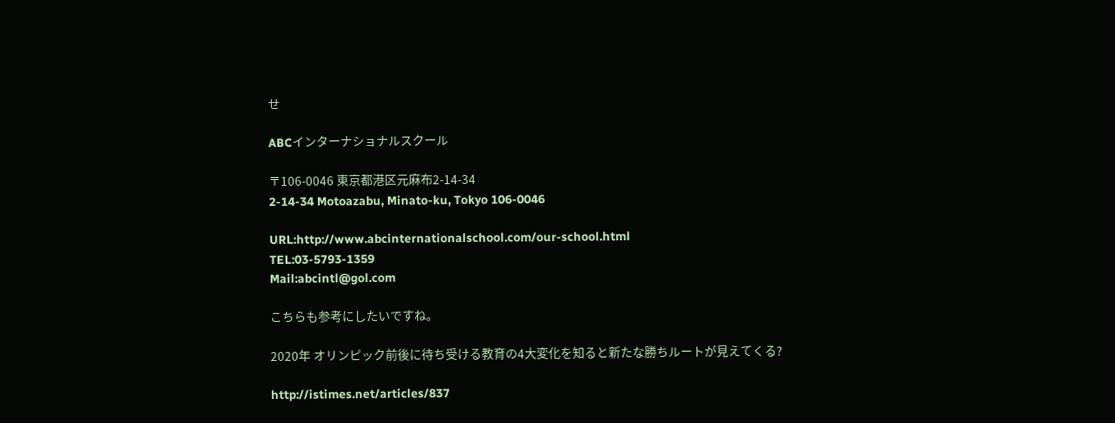せ

ABCインターナショナルスクール

〒106-0046 東京都港区元麻布2-14-34
2-14-34 Motoazabu, Minato-ku, Tokyo 106-0046

URL:http://www.abcinternationalschool.com/our-school.html
TEL:03-5793-1359
Mail:abcintl@gol.com

こちらも参考にしたいですね。

2020年 オリンピック前後に待ち受ける教育の4大変化を知ると新たな勝ちルートが見えてくる?

http://istimes.net/articles/837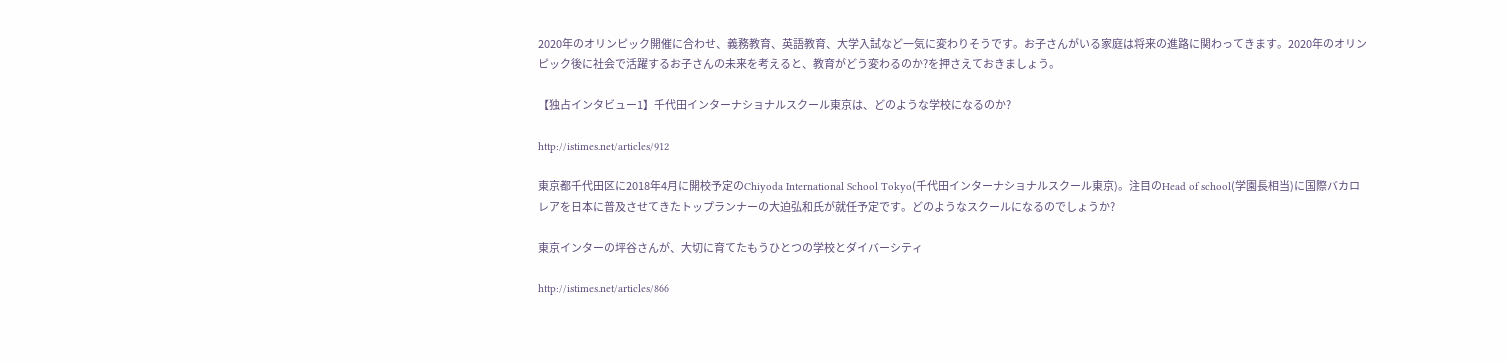2020年のオリンピック開催に合わせ、義務教育、英語教育、大学入試など一気に変わりそうです。お子さんがいる家庭は将来の進路に関わってきます。2020年のオリンピック後に社会で活躍するお子さんの未来を考えると、教育がどう変わるのか?を押さえておきましょう。

【独占インタビュー1】千代田インターナショナルスクール東京は、どのような学校になるのか?

http://istimes.net/articles/912

東京都千代田区に2018年4月に開校予定のChiyoda International School Tokyo(千代田インターナショナルスクール東京)。注目のHead of school(学園長相当)に国際バカロレアを日本に普及させてきたトップランナーの大迫弘和氏が就任予定です。どのようなスクールになるのでしょうか?

東京インターの坪谷さんが、大切に育てたもうひとつの学校とダイバーシティ

http://istimes.net/articles/866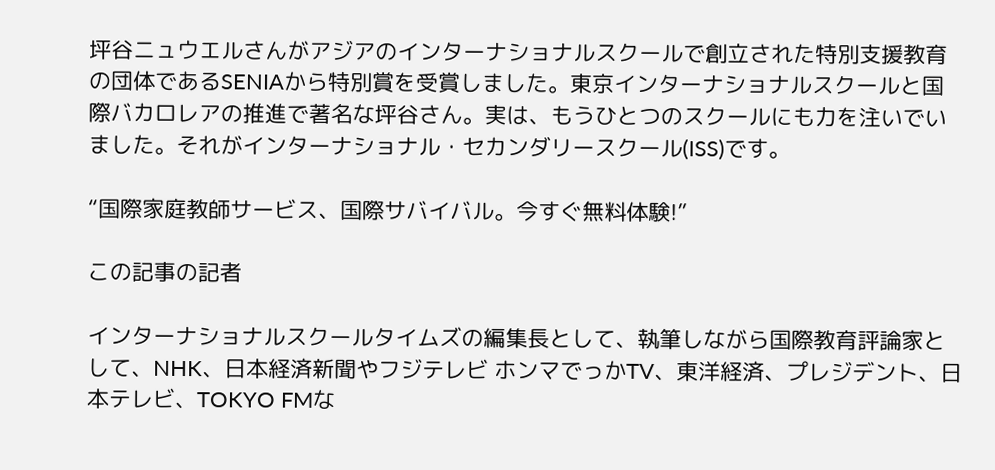坪谷ニュウエルさんがアジアのインターナショナルスクールで創立された特別支援教育の団体であるSENIAから特別賞を受賞しました。東京インターナショナルスクールと国際バカロレアの推進で著名な坪谷さん。実は、もうひとつのスクールにも力を注いでいました。それがインターナショナル・セカンダリースクール(ISS)です。

“国際家庭教師サービス、国際サバイバル。今すぐ無料体験!”

この記事の記者

インターナショナルスクールタイムズの編集長として、執筆しながら国際教育評論家として、NHK、日本経済新聞やフジテレビ ホンマでっかTV、東洋経済、プレジデント、日本テレビ、TOKYO FMな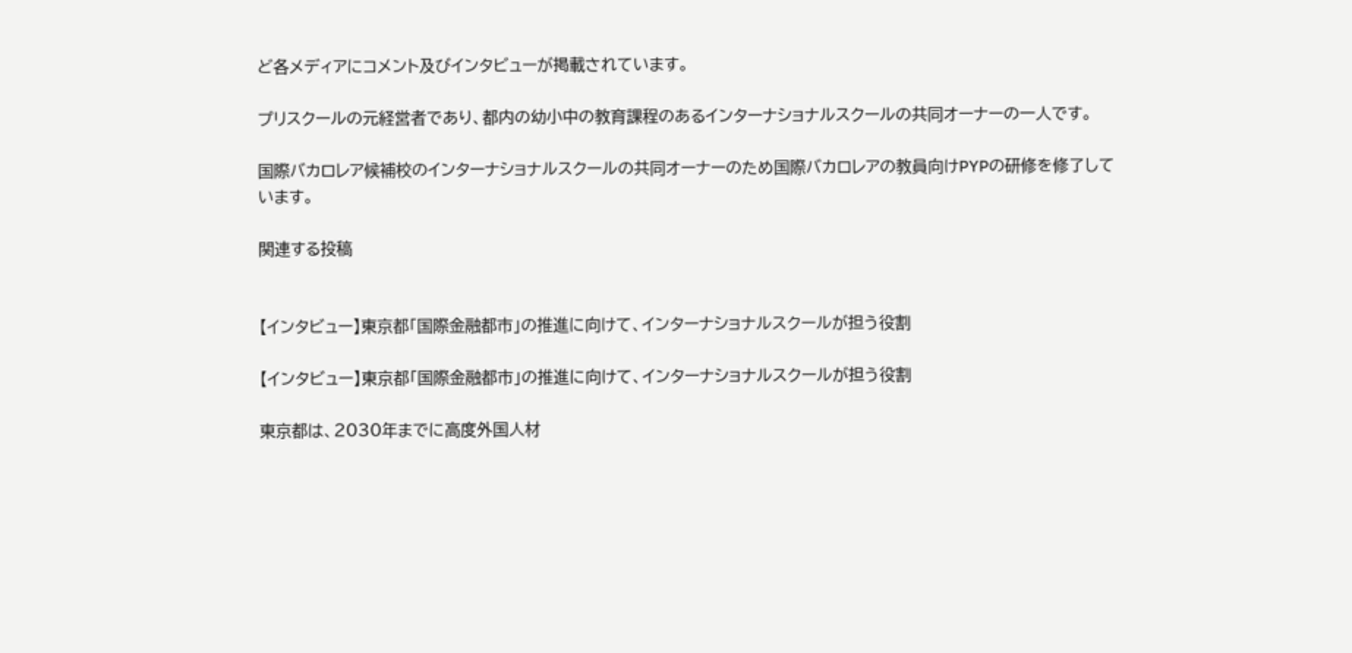ど各メディアにコメント及びインタビューが掲載されています。

プリスクールの元経営者であり、都内の幼小中の教育課程のあるインターナショナルスクールの共同オーナーの一人です。

国際バカロレア候補校のインターナショナルスクールの共同オーナーのため国際バカロレアの教員向けPYPの研修を修了しています。

関連する投稿


【インタビュー】東京都「国際金融都市」の推進に向けて、インターナショナルスクールが担う役割

【インタビュー】東京都「国際金融都市」の推進に向けて、インターナショナルスクールが担う役割

東京都は、2030年までに高度外国人材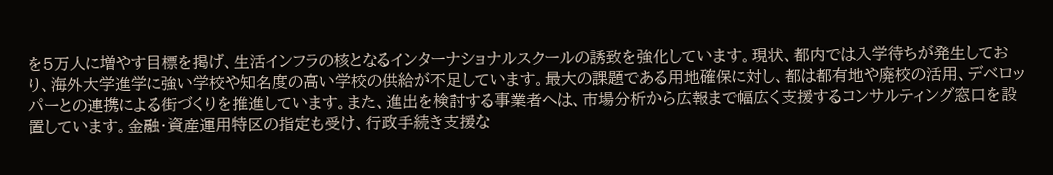を5万人に増やす目標を掲げ、生活インフラの核となるインターナショナルスクールの誘致を強化しています。現状、都内では入学待ちが発生しており、海外大学進学に強い学校や知名度の高い学校の供給が不足しています。最大の課題である用地確保に対し、都は都有地や廃校の活用、デベロッパーとの連携による街づくりを推進しています。また、進出を検討する事業者へは、市場分析から広報まで幅広く支援するコンサルティング窓口を設置しています。金融・資産運用特区の指定も受け、行政手続き支援な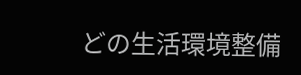どの生活環境整備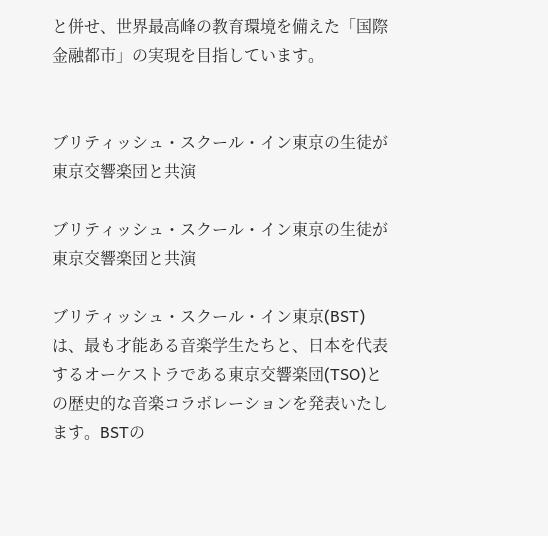と併せ、世界最高峰の教育環境を備えた「国際金融都市」の実現を目指しています。


ブリティッシュ・スクール・イン東京の生徒が東京交響楽団と共演

ブリティッシュ・スクール・イン東京の生徒が東京交響楽団と共演

ブリティッシュ・スクール・イン東京(BST)は、最も才能ある音楽学生たちと、日本を代表するオーケストラである東京交響楽団(TSO)との歴史的な音楽コラボレーションを発表いたします。BSTの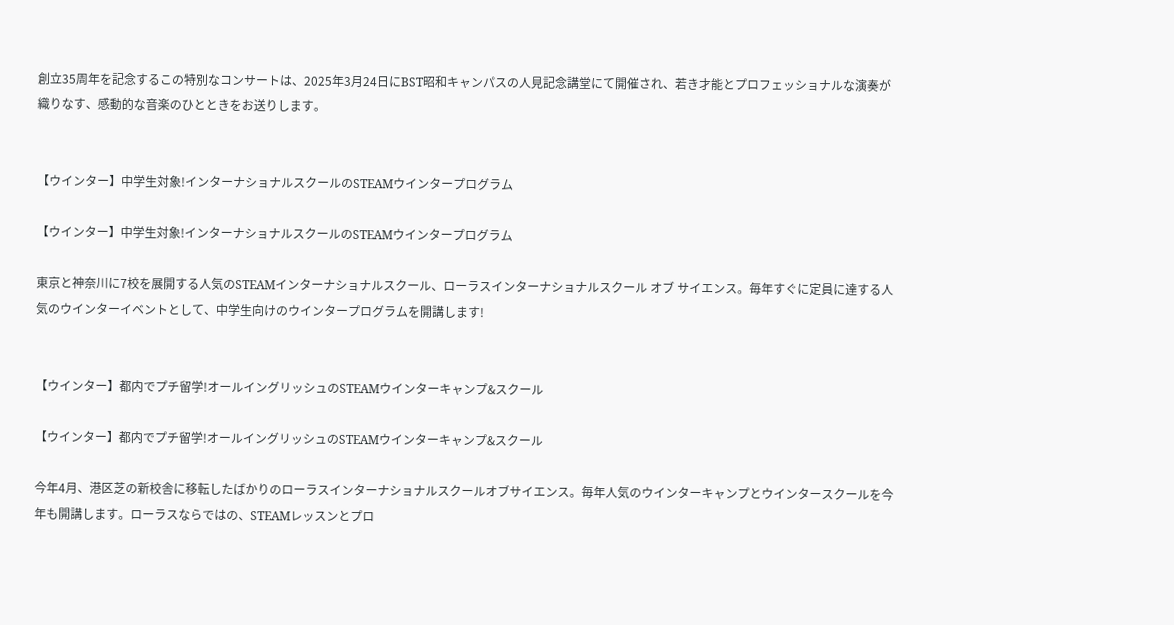創立35周年を記念するこの特別なコンサートは、2025年3月24日にBST昭和キャンパスの人見記念講堂にて開催され、若き才能とプロフェッショナルな演奏が織りなす、感動的な音楽のひとときをお送りします。


【ウインター】中学生対象!インターナショナルスクールのSTEAMウインタープログラム

【ウインター】中学生対象!インターナショナルスクールのSTEAMウインタープログラム

東京と神奈川に7校を展開する人気のSTEAMインターナショナルスクール、ローラスインターナショナルスクール オブ サイエンス。毎年すぐに定員に達する人気のウインターイベントとして、中学生向けのウインタープログラムを開講します!


【ウインター】都内でプチ留学!オールイングリッシュのSTEAMウインターキャンプ&スクール

【ウインター】都内でプチ留学!オールイングリッシュのSTEAMウインターキャンプ&スクール

今年4月、港区芝の新校舎に移転したばかりのローラスインターナショナルスクールオブサイエンス。毎年人気のウインターキャンプとウインタースクールを今年も開講します。ローラスならではの、STEAMレッスンとプロ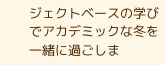ジェクトベースの学びでアカデミックな冬を一緒に過ごしま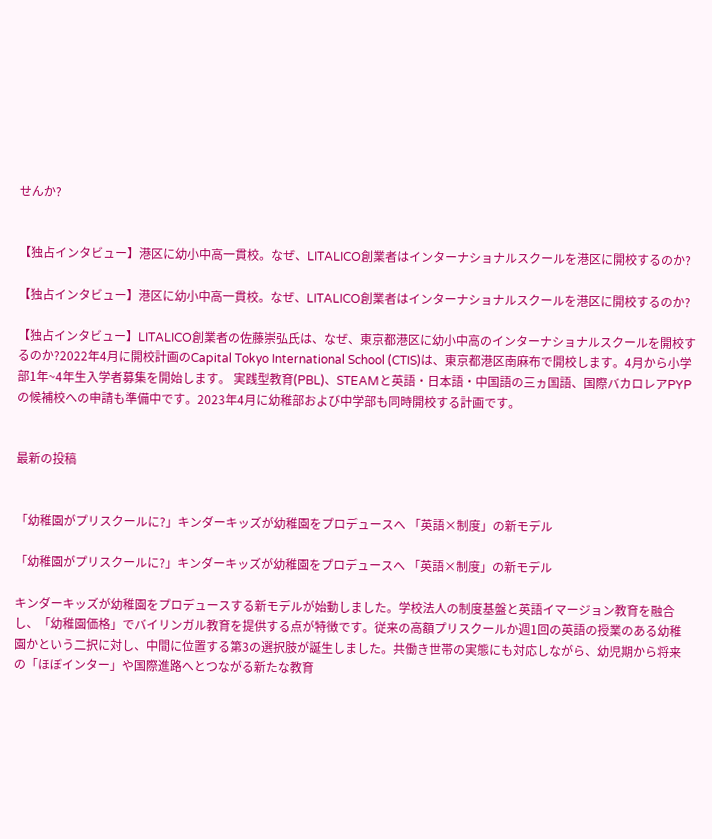せんか?


【独占インタビュー】港区に幼小中高一貫校。なぜ、LITALICO創業者はインターナショナルスクールを港区に開校するのか?

【独占インタビュー】港区に幼小中高一貫校。なぜ、LITALICO創業者はインターナショナルスクールを港区に開校するのか?

【独占インタビュー】LITALICO創業者の佐藤崇弘氏は、なぜ、東京都港区に幼小中高のインターナショナルスクールを開校するのか?2022年4月に開校計画のCapital Tokyo International School (CTIS)は、東京都港区南麻布で開校します。4月から小学部1年~4年生入学者募集を開始します。 実践型教育(PBL)、STEAMと英語・日本語・中国語の三ヵ国語、国際バカロレアPYPの候補校への申請も準備中です。2023年4月に幼稚部および中学部も同時開校する計画です。


最新の投稿


「幼稚園がプリスクールに?」キンダーキッズが幼稚園をプロデュースへ 「英語×制度」の新モデル

「幼稚園がプリスクールに?」キンダーキッズが幼稚園をプロデュースへ 「英語×制度」の新モデル

キンダーキッズが幼稚園をプロデュースする新モデルが始動しました。学校法人の制度基盤と英語イマージョン教育を融合し、「幼稚園価格」でバイリンガル教育を提供する点が特徴です。従来の高額プリスクールか週1回の英語の授業のある幼稚園かという二択に対し、中間に位置する第3の選択肢が誕生しました。共働き世帯の実態にも対応しながら、幼児期から将来の「ほぼインター」や国際進路へとつながる新たな教育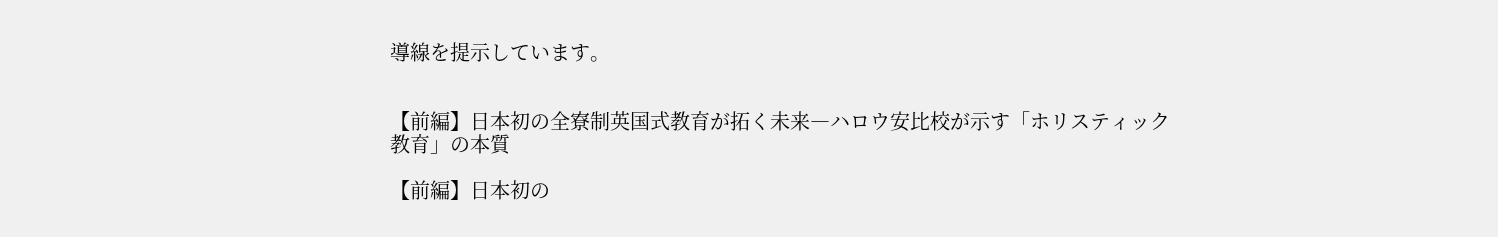導線を提示しています。


【前編】日本初の全寮制英国式教育が拓く未来―ハロウ安比校が示す「ホリスティック教育」の本質

【前編】日本初の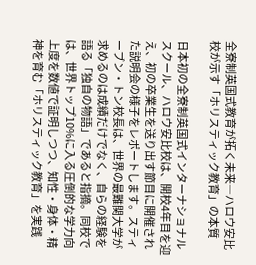全寮制英国式教育が拓く未来―ハロウ安比校が示す「ホリスティック教育」の本質

日本初の全寮制英国式インターナショナルスクール、ハロウ安比校は、開校4年目を迎え、初の卒業生を送り出す節目に開催された説明会の様子をレポートします。スティーブン・トン校長は、世界の最難関大学が求めるのは成績だけでなく、自らの経験を語る「独自の物語」であると指摘。同校では、世界トップ10%に入る圧倒的な学力向上度を数値で証明しつつ、知性・身体・精神を育む「ホリスティック教育」を実践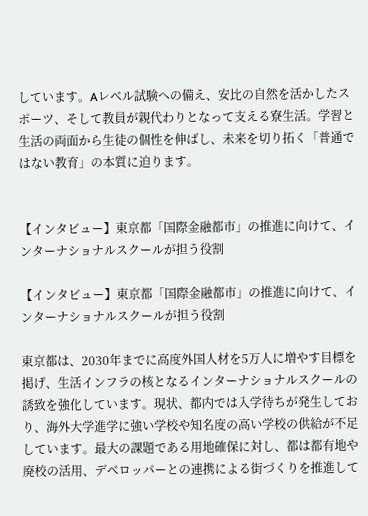しています。Aレベル試験への備え、安比の自然を活かしたスポーツ、そして教員が親代わりとなって支える寮生活。学習と生活の両面から生徒の個性を伸ばし、未来を切り拓く「普通ではない教育」の本質に迫ります。


【インタビュー】東京都「国際金融都市」の推進に向けて、インターナショナルスクールが担う役割

【インタビュー】東京都「国際金融都市」の推進に向けて、インターナショナルスクールが担う役割

東京都は、2030年までに高度外国人材を5万人に増やす目標を掲げ、生活インフラの核となるインターナショナルスクールの誘致を強化しています。現状、都内では入学待ちが発生しており、海外大学進学に強い学校や知名度の高い学校の供給が不足しています。最大の課題である用地確保に対し、都は都有地や廃校の活用、デベロッパーとの連携による街づくりを推進して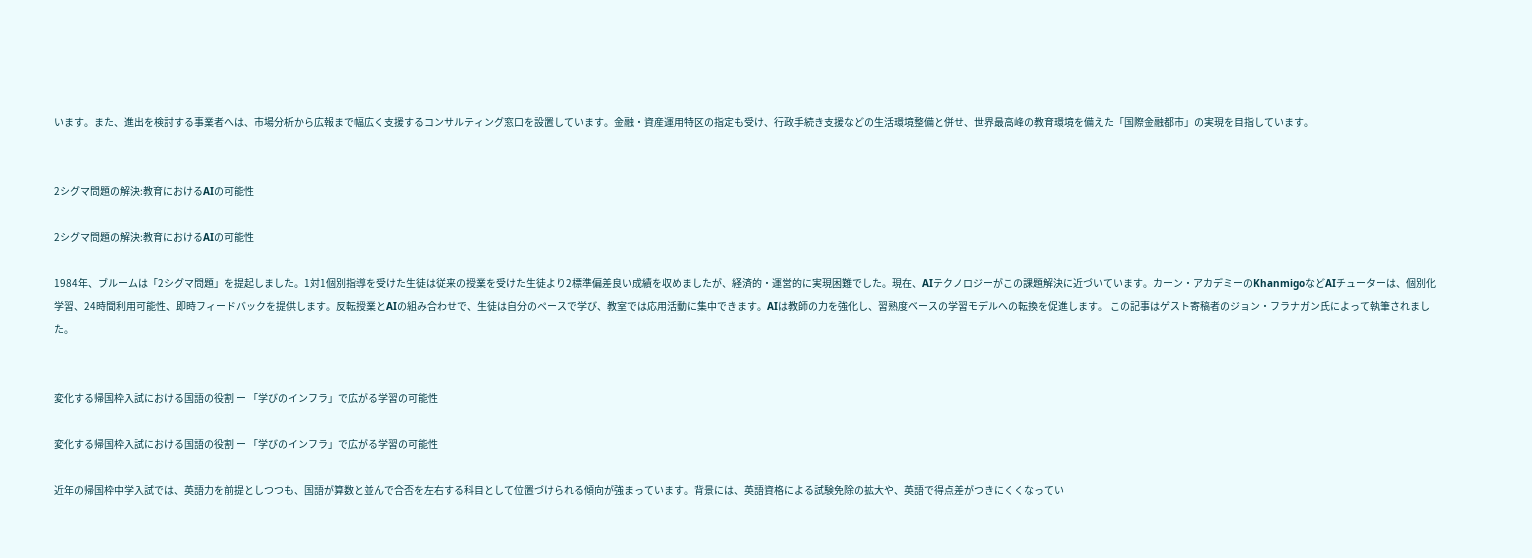います。また、進出を検討する事業者へは、市場分析から広報まで幅広く支援するコンサルティング窓口を設置しています。金融・資産運用特区の指定も受け、行政手続き支援などの生活環境整備と併せ、世界最高峰の教育環境を備えた「国際金融都市」の実現を目指しています。


2シグマ問題の解決:教育におけるAIの可能性

2シグマ問題の解決:教育におけるAIの可能性

1984年、ブルームは「2シグマ問題」を提起しました。1対1個別指導を受けた生徒は従来の授業を受けた生徒より2標準偏差良い成績を収めましたが、経済的・運営的に実現困難でした。現在、AIテクノロジーがこの課題解決に近づいています。カーン・アカデミーのKhanmigoなどAIチューターは、個別化学習、24時間利用可能性、即時フィードバックを提供します。反転授業とAIの組み合わせで、生徒は自分のペースで学び、教室では応用活動に集中できます。AIは教師の力を強化し、習熟度ベースの学習モデルへの転換を促進します。 この記事はゲスト寄稿者のジョン・フラナガン氏によって執筆されました。


変化する帰国枠入試における国語の役割 ー 「学びのインフラ」で広がる学習の可能性

変化する帰国枠入試における国語の役割 ー 「学びのインフラ」で広がる学習の可能性

近年の帰国枠中学入試では、英語力を前提としつつも、国語が算数と並んで合否を左右する科目として位置づけられる傾向が強まっています。背景には、英語資格による試験免除の拡大や、英語で得点差がつきにくくなってい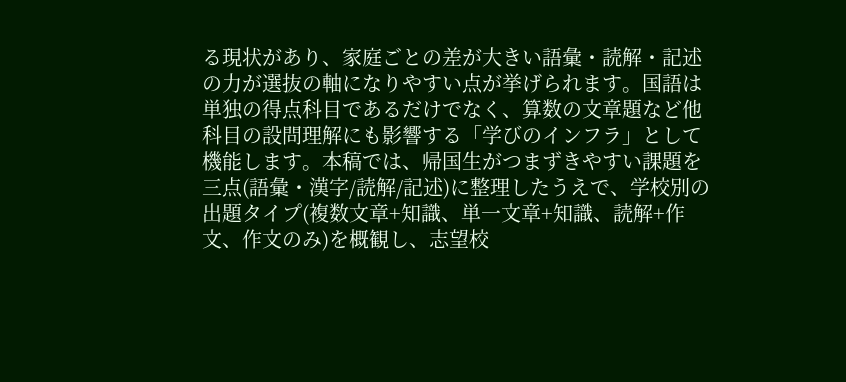る現状があり、家庭ごとの差が大きい語彙・読解・記述の力が選抜の軸になりやすい点が挙げられます。国語は単独の得点科目であるだけでなく、算数の文章題など他科目の設問理解にも影響する「学びのインフラ」として機能します。本稿では、帰国生がつまずきやすい課題を三点(語彙・漢字/読解/記述)に整理したうえで、学校別の出題タイプ(複数文章+知識、単一文章+知識、読解+作文、作文のみ)を概観し、志望校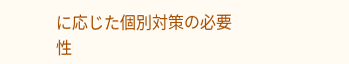に応じた個別対策の必要性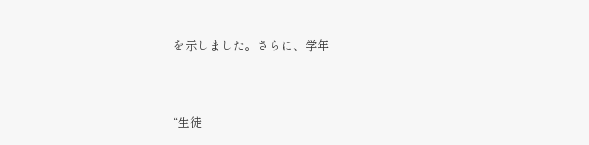を示しました。さらに、学年


“生徒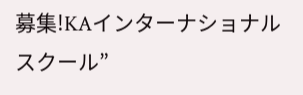募集!KAインターナショナルスクール”